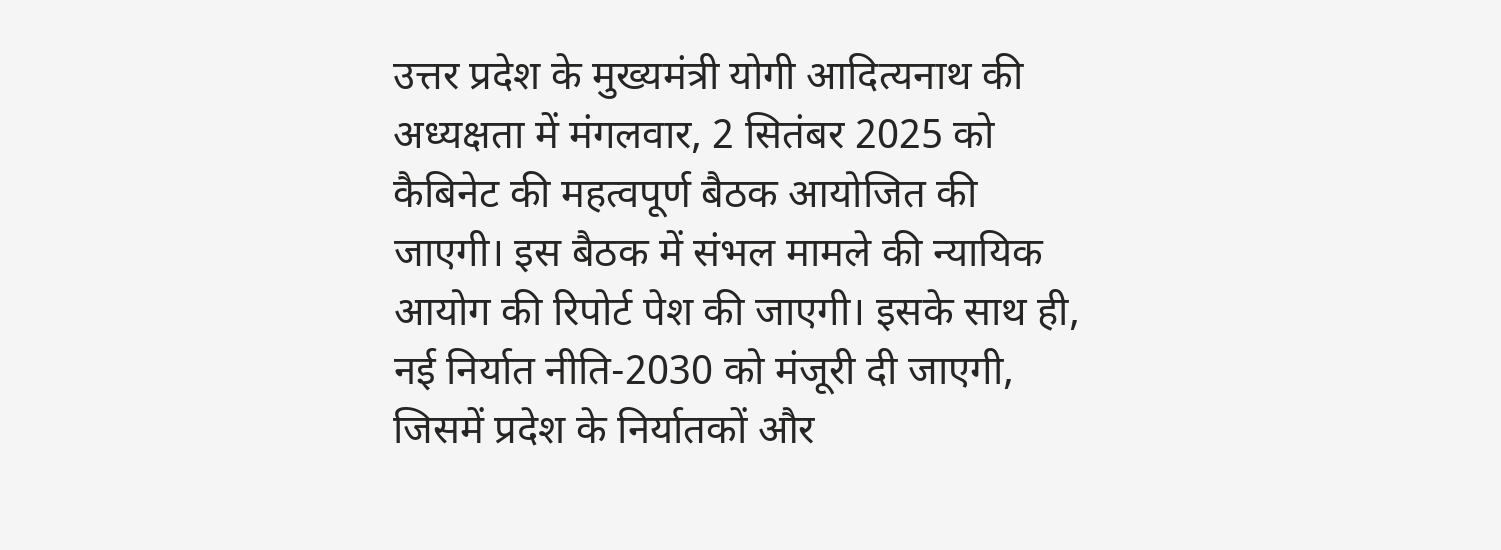उत्तर प्रदेश के मुख्यमंत्री योगी आदित्यनाथ की अध्यक्षता में मंगलवार, 2 सितंबर 2025 को कैबिनेट की महत्वपूर्ण बैठक आयोजित की जाएगी। इस बैठक में संभल मामले की न्यायिक आयोग की रिपोर्ट पेश की जाएगी। इसके साथ ही, नई निर्यात नीति-2030 को मंजूरी दी जाएगी, जिसमें प्रदेश के निर्यातकों और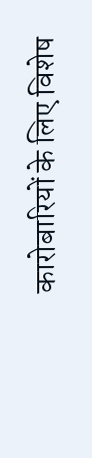कारोबारियों के लिए विशेष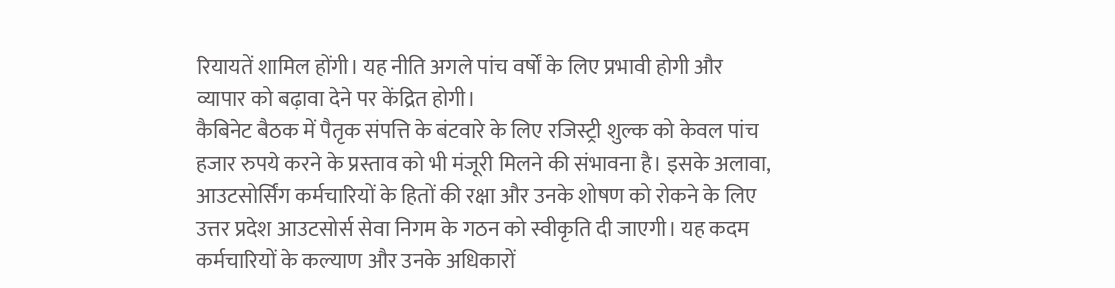रियायतें शामिल होंगी। यह नीति अगले पांच वर्षों के लिए प्रभावी होगी और व्यापार को बढ़ावा देने पर केंद्रित होगी।
कैबिनेट बैठक में पैतृक संपत्ति के बंटवारे के लिए रजिस्ट्री शुल्क को केवल पांच हजार रुपये करने के प्रस्ताव को भी मंजूरी मिलने की संभावना है। इसके अलावा, आउटसोर्सिंग कर्मचारियों के हितों की रक्षा और उनके शोषण को रोकने के लिए उत्तर प्रदेश आउटसोर्स सेवा निगम के गठन को स्वीकृति दी जाएगी। यह कदम कर्मचारियों के कल्याण और उनके अधिकारों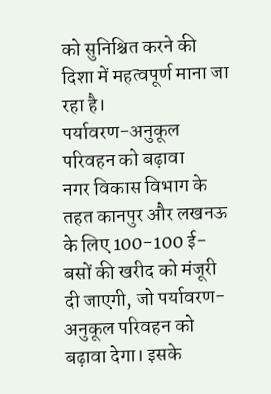को सुनिश्चित करने की दिशा में महत्वपूर्ण माना जा रहा है।
पर्यावरण-अनुकूल परिवहन को बढ़ावा
नगर विकास विभाग के तहत कानपुर और लखनऊ के लिए 100-100 ई-बसों की खरीद को मंजूरी दी जाएगी, जो पर्यावरण-अनुकूल परिवहन को बढ़ावा देगा। इसके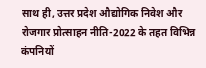साथ ही, उत्तर प्रदेश औद्योगिक निवेश और रोजगार प्रोत्साहन नीति-2022 के तहत विभिन्न कंपनियों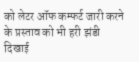को लेटर ऑफ कम्फर्ट जारी करने के प्रस्ताव को भी हरी झंडी दिखाई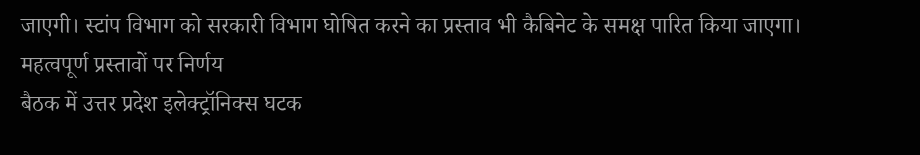जाएगी। स्टांप विभाग को सरकारी विभाग घोषित करने का प्रस्ताव भी कैबिनेट के समक्ष पारित किया जाएगा।
महत्वपूर्ण प्रस्तावों पर निर्णय
बैठक में उत्तर प्रदेश इलेक्ट्रॉनिक्स घटक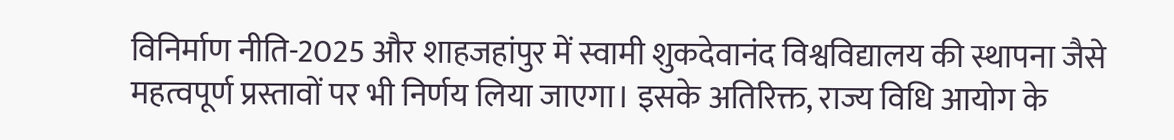विनिर्माण नीति-2025 और शाहजहांपुर में स्वामी शुकदेवानंद विश्वविद्यालय की स्थापना जैसे महत्वपूर्ण प्रस्तावों पर भी निर्णय लिया जाएगा। इसके अतिरिक्त, राज्य विधि आयोग के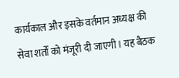कार्यकाल और इसके वर्तमान अध्यक्ष की सेवा शर्तों को मंजूरी दी जाएगी। यह बैठक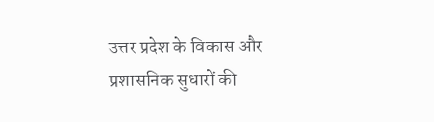उत्तर प्रदेश के विकास और प्रशासनिक सुधारों की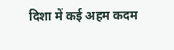दिशा में कई अहम कदम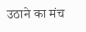उठाने का मंच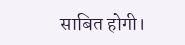साबित होगी।